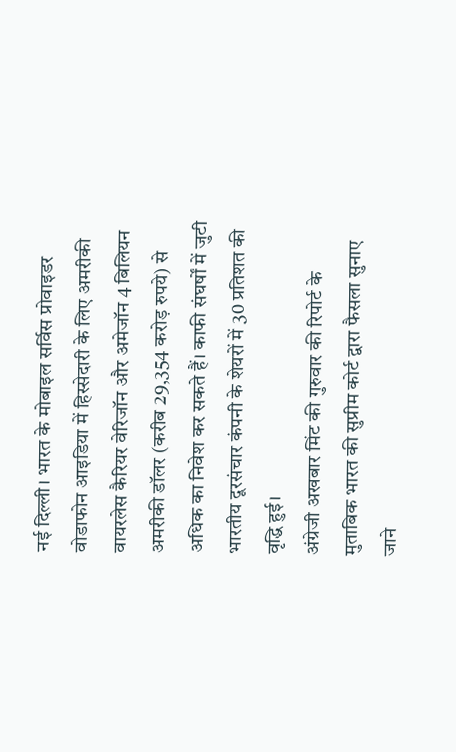नई दिल्ली। भारत के मोबाइल सर्विस प्रोवाइडर वोडाफोन आइडिया में हिस्सेदारी के लिए अमरीकी वायरलेस कैरियर वेरिजॉन और अमेजॉन 4 बिलियन अमरीकी डॉलर (करीब 29,354 करोड़ रुपये) से अधिक का निवेश कर सकते हैं। काफी संघर्षों में जुटी भारतीय दूरसंचार कंपनी के शेयरों में 30 प्रतिशत की वृद्धि हुई।
अंग्रेजी अखबार मिंट की गुरुवार की रिपोर्ट के मुताबिक भारत की सुप्रीम कोर्ट द्वारा फैसला सुनाए जाने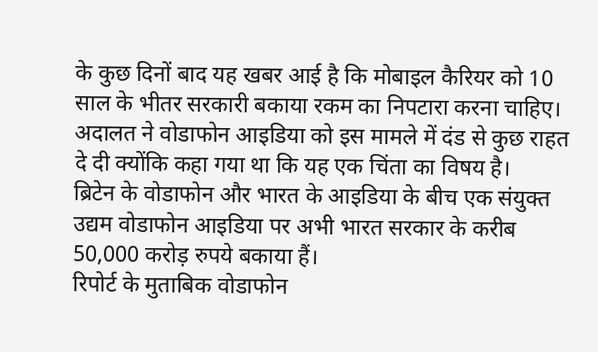के कुछ दिनों बाद यह खबर आई है कि मोबाइल कैरियर को 10 साल के भीतर सरकारी बकाया रकम का निपटारा करना चाहिए। अदालत ने वोडाफोन आइडिया को इस मामले में दंड से कुछ राहत दे दी क्योंकि कहा गया था कि यह एक चिंता का विषय है।
ब्रिटेन के वोडाफोन और भारत के आइडिया के बीच एक संयुक्त उद्यम वोडाफोन आइडिया पर अभी भारत सरकार के करीब 50,000 करोड़ रुपये बकाया हैं।
रिपोर्ट के मुताबिक वोडाफोन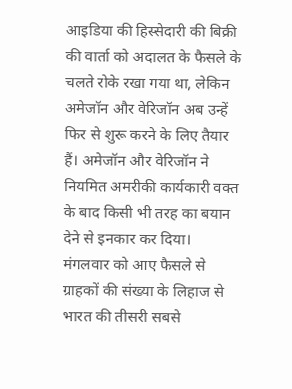आइडिया की हिस्सेदारी की बिक्री की वार्ता को अदालत के फैसले के चलते रोके रखा गया था, लेकिन अमेजॉन और वेरिजॉन अब उन्हें फिर से शुरू करने के लिए तैयार हैं। अमेजॉन और वेरिजॉन ने नियमित अमरीकी कार्यकारी वक्त के बाद किसी भी तरह का बयान देने से इनकार कर दिया।
मंगलवार को आए फैसले से ग्राहकों की संख्या के लिहाज से भारत की तीसरी सबसे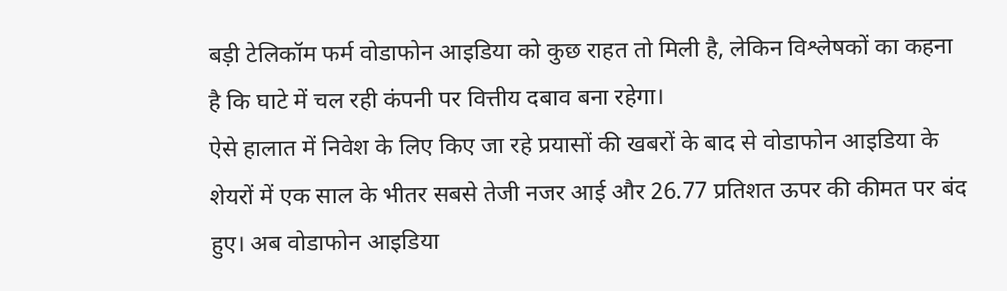बड़ी टेलिकॉम फर्म वोडाफोन आइडिया को कुछ राहत तो मिली है, लेकिन विश्लेषकों का कहना है कि घाटे में चल रही कंपनी पर वित्तीय दबाव बना रहेगा।
ऐसे हालात में निवेश के लिए किए जा रहे प्रयासों की खबरों के बाद से वोडाफोन आइडिया के शेयरों में एक साल के भीतर सबसे तेजी नजर आई और 26.77 प्रतिशत ऊपर की कीमत पर बंद हुए। अब वोडाफोन आइडिया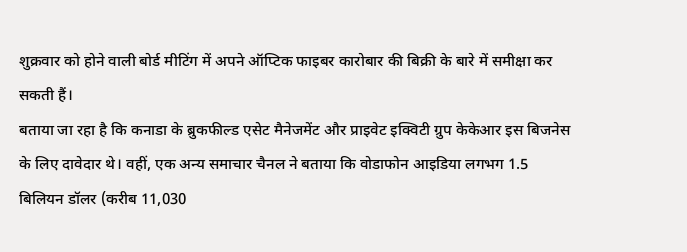शुक्रवार को होने वाली बोर्ड मीटिंग में अपने ऑप्टिक फाइबर कारोबार की बिक्री के बारे में समीक्षा कर सकती हैं।
बताया जा रहा है कि कनाडा के ब्रुकफील्ड एसेट मैनेजमेंट और प्राइवेट इक्विटी ग्रुप केकेआर इस बिजनेस के लिए दावेदार थे। वहीं, एक अन्य समाचार चैनल ने बताया कि वोडाफोन आइडिया लगभग 1.5 बिलियन डॉलर (करीब 11,030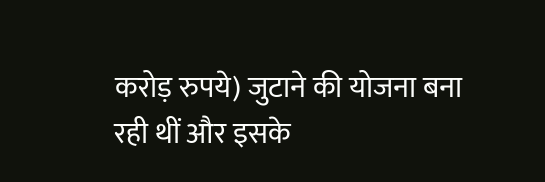करोड़ रुपये) जुटाने की योजना बना रही थीं और इसके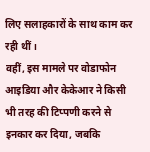लिए सलाहकारों के साथ काम कर रही थीं।
वहीं, इस मामले पर वोडाफोन आइडिया और केकेआर ने किसी भी तरह की टिप्पणी करने से इनकार कर दिया, जबकि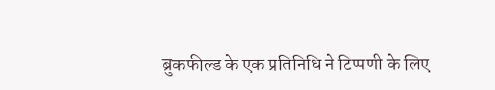ब्रुकफील्ड के एक प्रतिनिधि ने टिप्पणी के लिए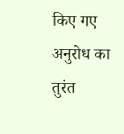किए गए अनुरोध का तुरंत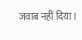जवाब नहीं दिया।